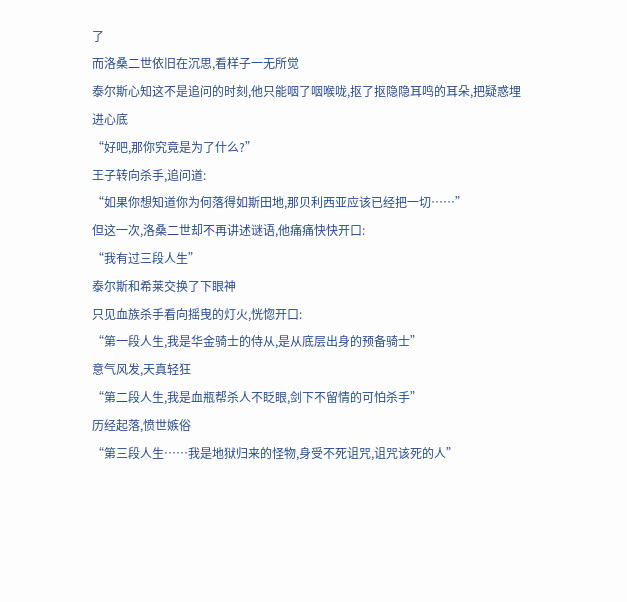了
而洛桑二世依旧在沉思,看样子一无所觉
泰尔斯心知这不是追问的时刻,他只能咽了咽喉咙,抠了抠隐隐耳鸣的耳朵,把疑惑埋进心底
“好吧,那你究竟是为了什么?”
王子转向杀手,追问道:
“如果你想知道你为何落得如斯田地,那贝利西亚应该已经把一切……”
但这一次,洛桑二世却不再讲述谜语,他痛痛快快开口:
“我有过三段人生”
泰尔斯和希莱交换了下眼神
只见血族杀手看向摇曳的灯火,恍惚开口:
“第一段人生,我是华金骑士的侍从,是从底层出身的预备骑士”
意气风发,天真轻狂
“第二段人生,我是血瓶帮杀人不眨眼,剑下不留情的可怕杀手”
历经起落,愤世嫉俗
“第三段人生……我是地狱归来的怪物,身受不死诅咒,诅咒该死的人”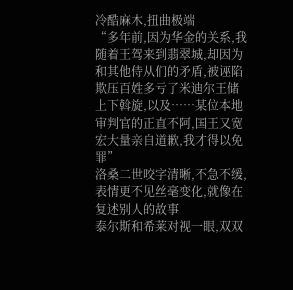冷酷麻木,扭曲极端
“多年前,因为华金的关系,我随着王驾来到翡翠城,却因为和其他侍从们的矛盾,被诬陷欺压百姓多亏了米迪尔王储上下斡旋,以及……某位本地审判官的正直不阿,国王又宽宏大量亲自道歉,我才得以免罪”
洛桑二世咬字清晰,不急不缓,表情更不见丝毫变化,就像在复述别人的故事
泰尔斯和希莱对视一眼,双双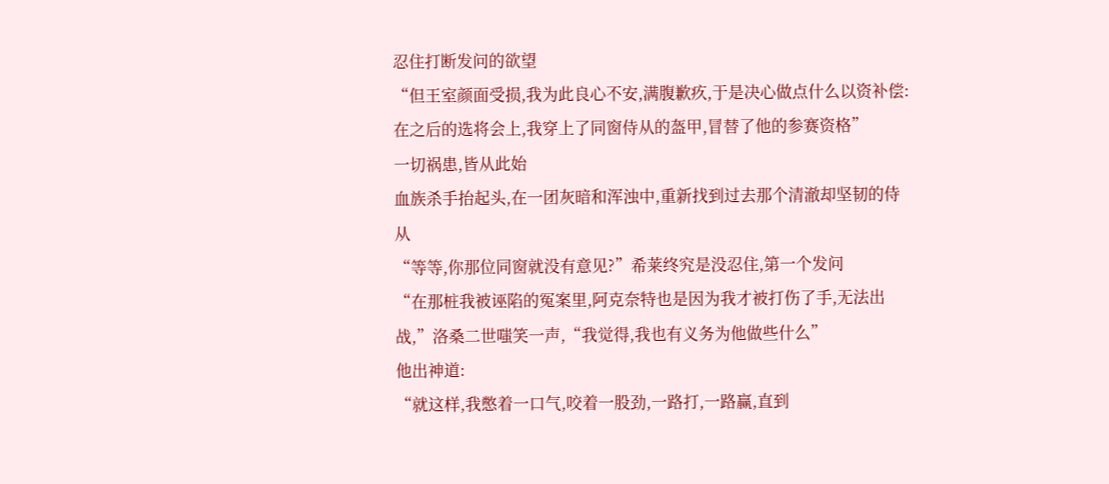忍住打断发问的欲望
“但王室颜面受损,我为此良心不安,满腹歉疚,于是决心做点什么以资补偿:在之后的选将会上,我穿上了同窗侍从的盔甲,冒替了他的参赛资格”
一切祸患,皆从此始
血族杀手抬起头,在一团灰暗和浑浊中,重新找到过去那个清澈却坚韧的侍从
“等等,你那位同窗就没有意见?”希莱终究是没忍住,第一个发问
“在那桩我被诬陷的冤案里,阿克奈特也是因为我才被打伤了手,无法出战,”洛桑二世嗤笑一声,“我觉得,我也有义务为他做些什么”
他出神道:
“就这样,我憋着一口气,咬着一股劲,一路打,一路赢,直到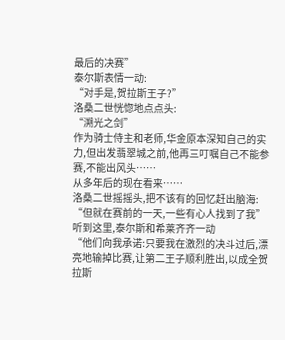最后的决赛”
泰尔斯表情一动:
“对手是,贺拉斯王子?”
洛桑二世恍惚地点点头:
“溯光之剑”
作为骑士侍主和老师,华金原本深知自己的实力,但出发翡翠城之前,他再三叮嘱自己不能参赛,不能出风头……
从多年后的现在看来……
洛桑二世摇摇头,把不该有的回忆赶出脑海:
“但就在赛前的一天,一些有心人找到了我”
听到这里,泰尔斯和希莱齐齐一动
“他们向我承诺:只要我在激烈的决斗过后,漂亮地输掉比赛,让第二王子顺利胜出,以成全贺拉斯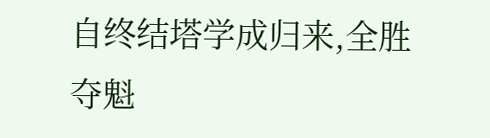自终结塔学成归来,全胜夺魁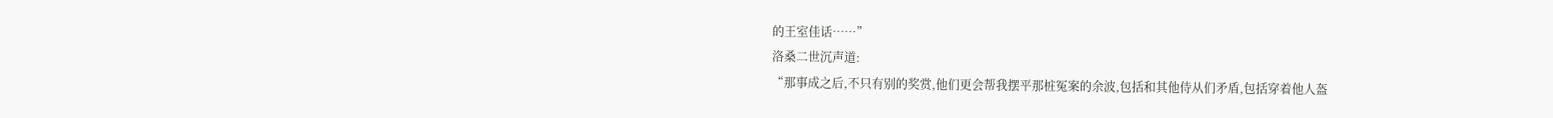的王室佳话……”
洛桑二世沉声道:
“那事成之后,不只有别的奖赏,他们更会帮我摆平那桩冤案的余波,包括和其他侍从们矛盾,包括穿着他人盔